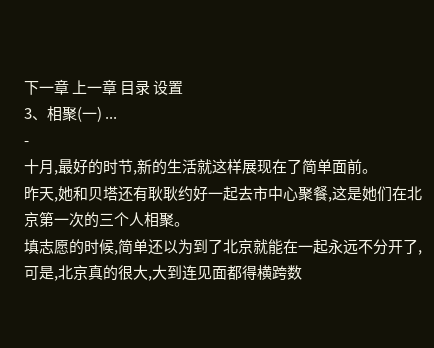下一章 上一章 目录 设置
3、相聚(一) ...
-
十月,最好的时节,新的生活就这样展现在了简单面前。
昨天,她和贝塔还有耿耿约好一起去市中心聚餐,这是她们在北京第一次的三个人相聚。
填志愿的时候,简单还以为到了北京就能在一起永远不分开了,可是,北京真的很大,大到连见面都得横跨数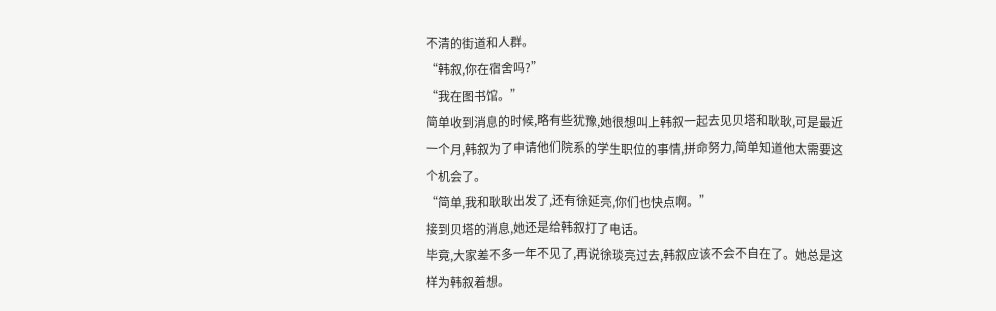不清的街道和人群。
“韩叙,你在宿舍吗?”
“我在图书馆。”
简单收到消息的时候,略有些犹豫,她很想叫上韩叙一起去见贝塔和耿耿,可是最近一个月,韩叙为了申请他们院系的学生职位的事情,拼命努力,简单知道他太需要这个机会了。
“简单,我和耿耿出发了,还有徐延亮,你们也快点啊。”
接到贝塔的消息,她还是给韩叙打了电话。
毕竟,大家差不多一年不见了,再说徐琰亮过去,韩叙应该不会不自在了。她总是这样为韩叙着想。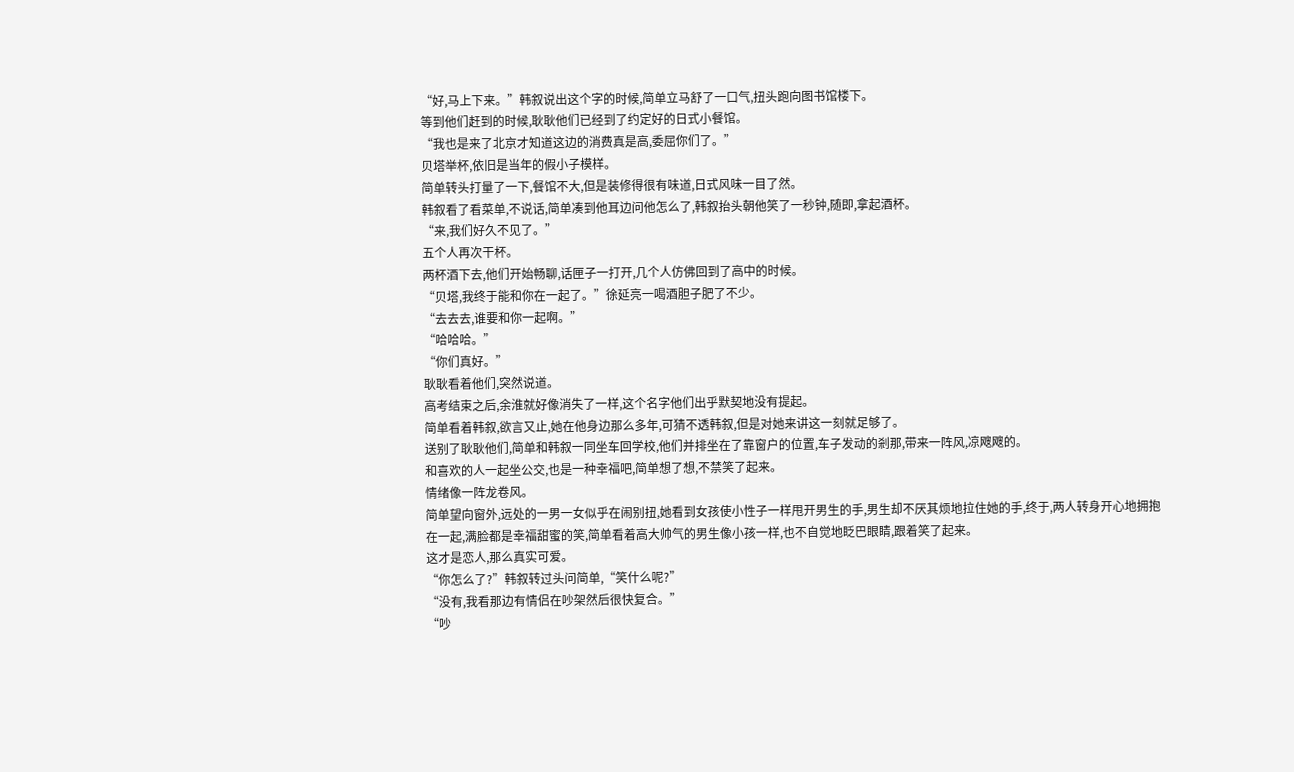“好,马上下来。”韩叙说出这个字的时候,简单立马舒了一口气,扭头跑向图书馆楼下。
等到他们赶到的时候,耿耿他们已经到了约定好的日式小餐馆。
“我也是来了北京才知道这边的消费真是高,委屈你们了。”
贝塔举杯,依旧是当年的假小子模样。
简单转头打量了一下,餐馆不大,但是装修得很有味道,日式风味一目了然。
韩叙看了看菜单,不说话,简单凑到他耳边问他怎么了,韩叙抬头朝他笑了一秒钟,随即,拿起酒杯。
“来,我们好久不见了。”
五个人再次干杯。
两杯酒下去,他们开始畅聊,话匣子一打开,几个人仿佛回到了高中的时候。
“贝塔,我终于能和你在一起了。”徐延亮一喝酒胆子肥了不少。
“去去去,谁要和你一起啊。”
“哈哈哈。”
“你们真好。”
耿耿看着他们,突然说道。
高考结束之后,余淮就好像消失了一样,这个名字他们出乎默契地没有提起。
简单看着韩叙,欲言又止,她在他身边那么多年,可猜不透韩叙,但是对她来讲这一刻就足够了。
送别了耿耿他们,简单和韩叙一同坐车回学校,他们并排坐在了靠窗户的位置,车子发动的剎那,带来一阵风,凉飕飕的。
和喜欢的人一起坐公交,也是一种幸福吧,简单想了想,不禁笑了起来。
情绪像一阵龙卷风。
简单望向窗外,远处的一男一女似乎在闹别扭,她看到女孩使小性子一样甩开男生的手,男生却不厌其烦地拉住她的手,终于,两人转身开心地拥抱在一起,满脸都是幸福甜蜜的笑,简单看着高大帅气的男生像小孩一样,也不自觉地眨巴眼睛,跟着笑了起来。
这才是恋人,那么真实可爱。
“你怎么了?”韩叙转过头问简单,“笑什么呢?”
“没有,我看那边有情侣在吵架然后很快复合。”
“吵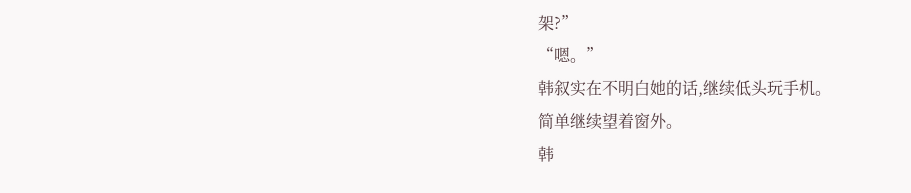架?”
“嗯。”
韩叙实在不明白她的话,继续低头玩手机。
简单继续望着窗外。
韩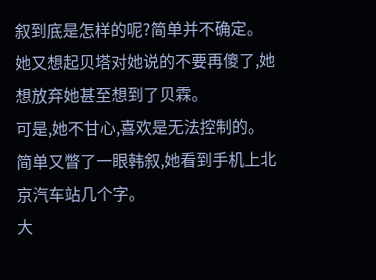叙到底是怎样的呢?简单并不确定。
她又想起贝塔对她说的不要再傻了,她想放弃她甚至想到了贝霖。
可是,她不甘心,喜欢是无法控制的。
简单又瞥了一眼韩叙,她看到手机上北京汽车站几个字。
大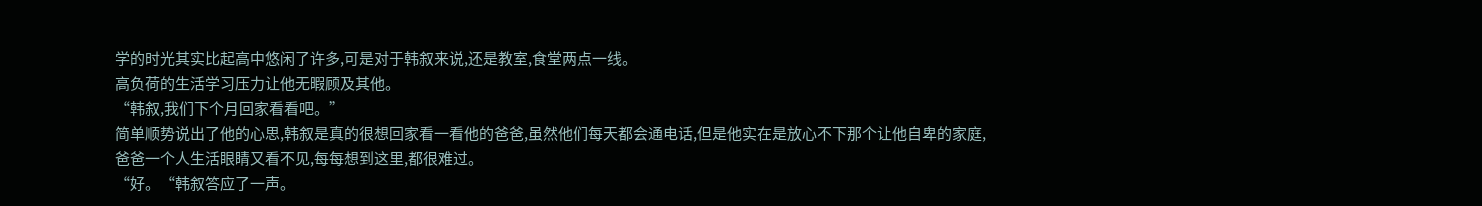学的时光其实比起高中悠闲了许多,可是对于韩叙来说,还是教室,食堂两点一线。
高负荷的生活学习压力让他无暇顾及其他。
“韩叙,我们下个月回家看看吧。”
简单顺势说出了他的心思,韩叙是真的很想回家看一看他的爸爸,虽然他们每天都会通电话,但是他实在是放心不下那个让他自卑的家庭,爸爸一个人生活眼睛又看不见,每每想到这里,都很难过。
“好。“韩叙答应了一声。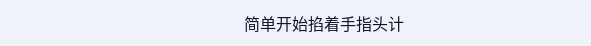简单开始掐着手指头计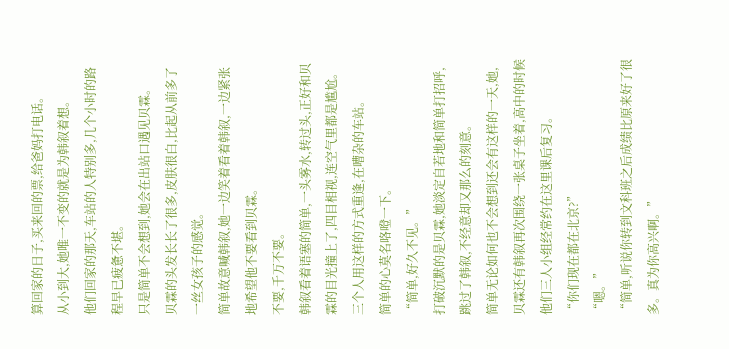算回家的日子,买来回的票,给爸妈打电话。
从小到大,她唯一不变的就是为韩叙着想。
他们回家的那天,车站的人特别多,几个小时的路程早已疲惫不堪。
只是简单不会想到,她会在出站口遇见贝霖。
贝霖的头发长长了很多,皮肤很白,比起从前多了一丝女孩子的感觉。
简单故意喊韩叙,她一边笑着看着韩叙,一边紧张地希望他不要看到贝霖。
不要,千万不要。
韩叙看着语塞的简单,一头雾水,转过头,正好和贝霖的目光撞上了,四目相视,连空气里都是尴尬。
三个人用这样的方式重逢,在嘈杂的车站。
简单的心莫名咯噔一下。
“简单,好久不见。”
打破沉默的是贝霖,她淡定自若地和简单打招呼,跳过了韩叙,不经意却又那么的刻意。
简单无论如何也不会想到还会有这样的一天,她,贝霖还有韩叙再次围绕一张桌子坐着,高中的时候他们三人小组经常约在这里课后复习。
“你们现在都在北京?”
“嗯。”
“简单,听说你转到文科班之后成绩比原来好了很多。真为你高兴啊。”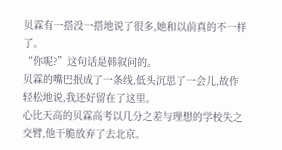贝霖有一搭没一搭地说了很多,她和以前真的不一样了。
“你呢?”这句话是韩叙问的。
贝霖的嘴巴抿成了一条线,低头沉思了一会儿,故作轻松地说,我还好留在了这里。
心比天高的贝霖高考以几分之差与理想的学校失之交臂,他干脆放弃了去北京。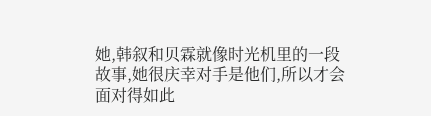她,韩叙和贝霖就像时光机里的一段故事,她很庆幸对手是他们,所以才会面对得如此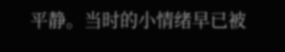平静。当时的小情绪早已被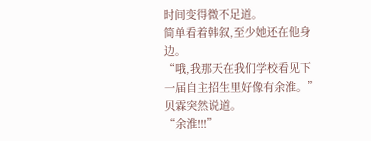时间变得微不足道。
简单看着韩叙,至少她还在他身边。
“哦,我那天在我们学校看见下一届自主招生里好像有余淮。”贝霖突然说道。
“余淮!!!”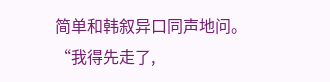简单和韩叙异口同声地问。
“我得先走了,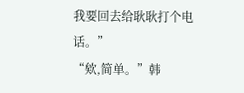我要回去给耿耿打个电话。”
“欸,简单。”韩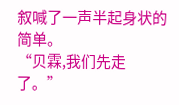叙喊了一声半起身状的简单。
“贝霖,我们先走了。”